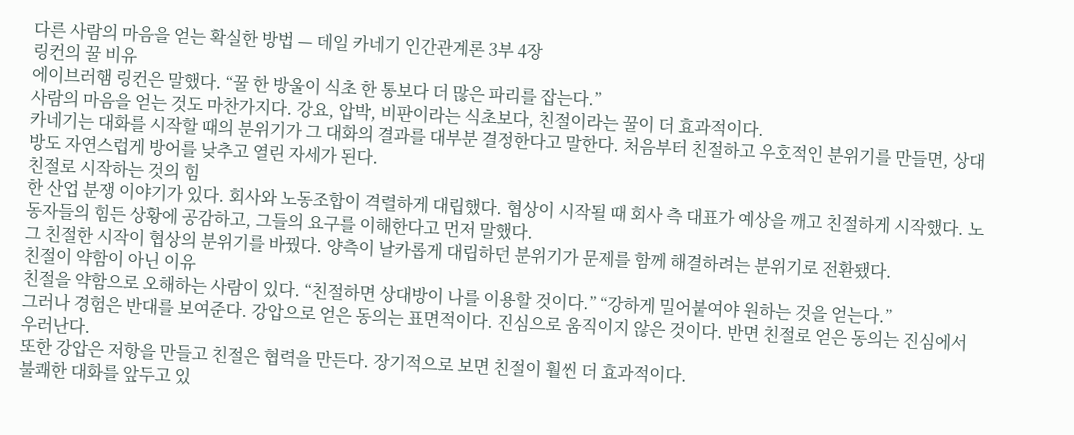다른 사람의 마음을 얻는 확실한 방법 — 데일 카네기 인간관계론 3부 4장
링컨의 꿀 비유
에이브러햄 링컨은 말했다. “꿀 한 방울이 식초 한 통보다 더 많은 파리를 잡는다.”
사람의 마음을 얻는 것도 마찬가지다. 강요, 압박, 비판이라는 식초보다, 친절이라는 꿀이 더 효과적이다.
카네기는 대화를 시작할 때의 분위기가 그 대화의 결과를 대부분 결정한다고 말한다. 처음부터 친절하고 우호적인 분위기를 만들면, 상대방도 자연스럽게 방어를 낮추고 열린 자세가 된다.
친절로 시작하는 것의 힘
한 산업 분쟁 이야기가 있다. 회사와 노동조합이 격렬하게 대립했다. 협상이 시작될 때 회사 측 대표가 예상을 깨고 친절하게 시작했다. 노동자들의 힘든 상황에 공감하고, 그들의 요구를 이해한다고 먼저 말했다.
그 친절한 시작이 협상의 분위기를 바꿨다. 양측이 날카롭게 대립하던 분위기가 문제를 함께 해결하려는 분위기로 전환됐다.
친절이 약함이 아닌 이유
친절을 약함으로 오해하는 사람이 있다. “친절하면 상대방이 나를 이용할 것이다.” “강하게 밀어붙여야 원하는 것을 얻는다.”
그러나 경험은 반대를 보여준다. 강압으로 얻은 동의는 표면적이다. 진심으로 움직이지 않은 것이다. 반면 친절로 얻은 동의는 진심에서 우러난다.
또한 강압은 저항을 만들고 친절은 협력을 만든다. 장기적으로 보면 친절이 훨씬 더 효과적이다.
불쾌한 대화를 앞두고 있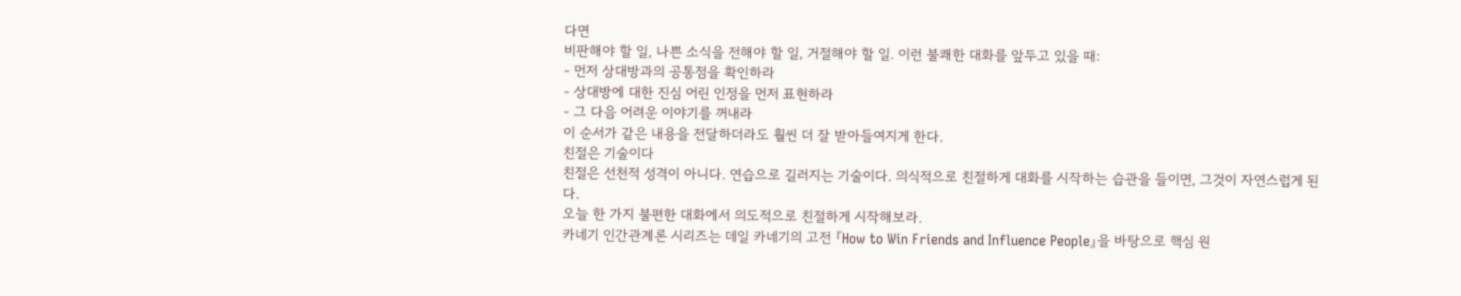다면
비판해야 할 일, 나쁜 소식을 전해야 할 일, 거절해야 할 일. 이런 불쾌한 대화를 앞두고 있을 때:
- 먼저 상대방과의 공통점을 확인하라
- 상대방에 대한 진심 어린 인정을 먼저 표현하라
- 그 다음 어려운 이야기를 꺼내라
이 순서가 같은 내용을 전달하더라도 훨씬 더 잘 받아들여지게 한다.
친절은 기술이다
친절은 선천적 성격이 아니다. 연습으로 길러지는 기술이다. 의식적으로 친절하게 대화를 시작하는 습관을 들이면, 그것이 자연스럽게 된다.
오늘 한 가지 불편한 대화에서 의도적으로 친절하게 시작해보라.
카네기 인간관계론 시리즈는 데일 카네기의 고전 『How to Win Friends and Influence People』을 바탕으로 핵심 원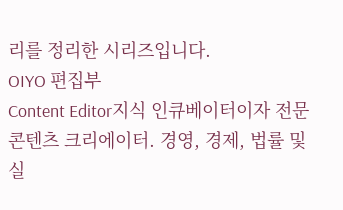리를 정리한 시리즈입니다.
OIYO 편집부
Content Editor지식 인큐베이터이자 전문 콘텐츠 크리에이터. 경영, 경제, 법률 및 실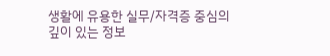생활에 유용한 실무/자격증 중심의 깊이 있는 정보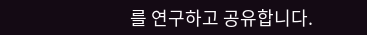를 연구하고 공유합니다.